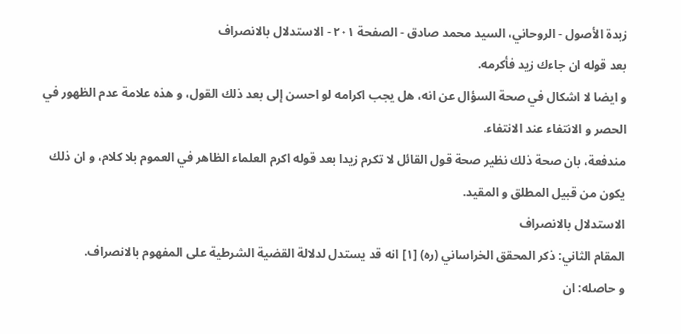زبدة الأصول - الروحاني، السيد محمد صادق - الصفحة ٢٠١ - الاستدلال بالانصراف
بعد قوله ان جاءك زيد فأكرمه.
و ايضا لا اشكال في صحة السؤال عن انه، هل يجب اكرامه لو احسن إلى بعد ذلك القول، و هذه علامة عدم الظهور في الحصر و الانتفاء عند الانتفاء.
مندفعة، بان صحة ذلك نظير صحة قول القائل لا تكرم زيدا بعد قوله اكرم العلماء الظاهر في العموم بلا كلام، و ان ذلك يكون من قبيل المطلق و المقيد.
الاستدلال بالانصراف
المقام الثاني: ذكر المحقق الخراساني (ره) [١] انه قد يستدل لدلالة القضية الشرطية على المفهوم بالانصراف.
و حاصله: ان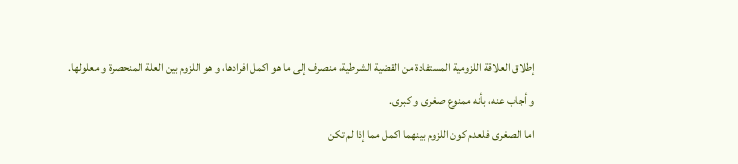إطلاق العلاقة اللزومية المستفادة من القضية الشرطية، منصرف إلى ما هو اكمل افرادها، و هو اللزوم بين العلة المنحصرة و معلولها.
و أجاب عنه، بأنه ممنوع صغرى و كبرى.
اما الصغرى فلعدم كون اللزوم بينهما اكمل مما إذا لم تكن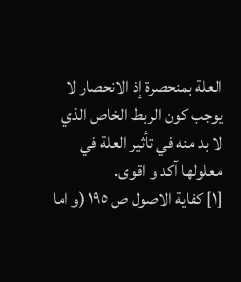العلة بمنحصرة إذ الانحصار لا يوجب كون الربط الخاص الذي لا بد منه في تأثير العلة في معلولها آكد و اقوى.
[١] كفاية الاصول ص ١٩٥ (و اما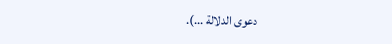دعوى الدلالة ...).